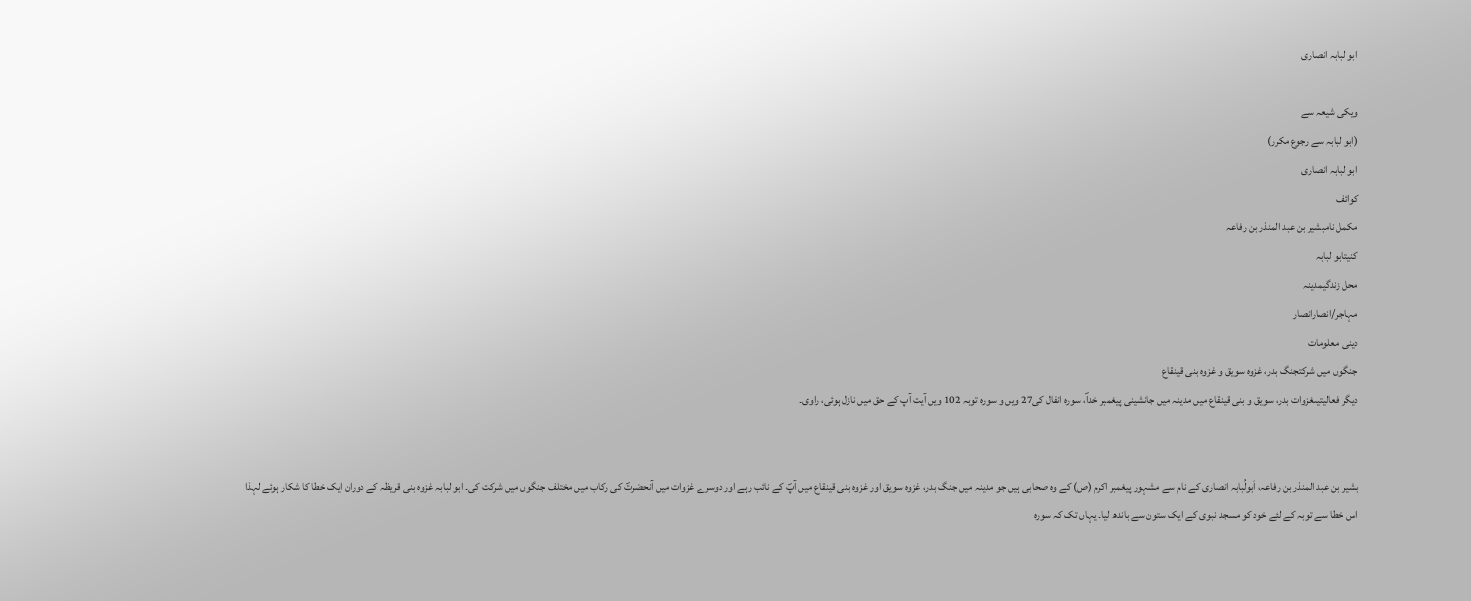ابو لبابہ انصاری

ویکی شیعہ سے
(ابو لبابہ سے رجوع مکرر)
ابو لبابہ انصاری
کوائف
مکمل نامبشیر بن عبد المنذر بن رفاعہ
کنیتابو لبابہ
محل زندگیمدینہ
مہاجر/انصارانصار
دینی معلومات
جنگوں میں شرکتجنگ بدر، غزوہ سویق و غزوہ بنی قینقاع
دیگر فعالیتیںغزوات بدر، سویق و بنی قینقاع میں مدینہ میں جانشینی پیغمبر خداؐ، سورہ انفال کی27 ویں و سورہ توبہ 102 ویں آیت آپ کے حق میں نازل ہوئی، راوی۔


بشیر بن عبد المنذر بن رفاعہ، اَبولُبابہ انصاری کے نام سے مشہور پیغمبر اکرم (ص) کے وہ صحابی ہیں جو مدینہ میں جنگ بدر، غزوہ سویق اور غزوہ بنی قینقاع میں آپؐ کے نائب رہے اور دوسرے غزوات میں آنحضرتؐ کی رکاب میں مختلف جنگوں میں شرکت کی۔ ابو لبابہ غزوہ بنی قریظہ کے دوران ایک خطا کا شکار ہوئے لہذا اس خطا سے توبہ کے لئے خود کو مسجد نبوی کے ایک ستون سے باندھ لیا۔ یہاں تک کہ سورہ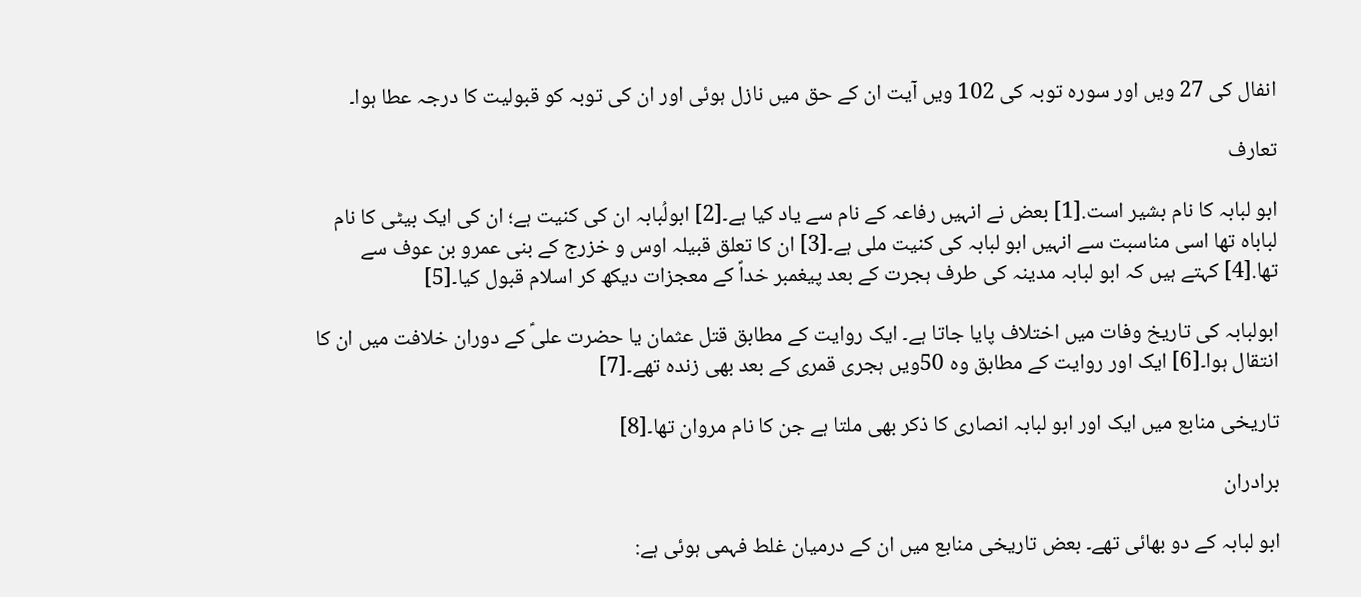انفال کی 27 ویں اور سورہ توبہ کی 102 ویں آیت ان کے حق میں نازل ہوئی اور ان کی توبہ کو قبولیت کا درجہ عطا ہوا۔

تعارف

ابو لبابہ کا نام بشیر است.[1] بعض نے انہیں رفاعہ کے نام سے یاد کیا ہے۔[2] ابولُبابہ ان کی کنیت ہے؛ ان کی ایک بیٹی کا نام لباباہ تھا اسی مناسبت سے انہیں ابو لبابہ کی کنیت ملی ہے۔[3] ان کا تعلق قبیلہ اوس و خزرج کے بنی عمرو بن عوف سے تھا.[4] کہتے ہیں کہ ابو لبابہ مدینہ کی طرف ہجرت کے بعد پیغمبر خداؐ کے معجزات دیکھ کر اسلام قبول کیا۔[5]

ابولبابہ کی تاریخ وفات میں اختلاف پایا جاتا ہے۔ ایک روایت کے مطابق قتل عثمان یا حضرت علیؑ کے دوران خلافت میں ان کا انتقال ہوا۔[6] ایک اور روایت کے مطابق وہ 50ویں ہجری قمری کے بعد بھی زندہ تھے۔[7]

تاریخی منابع میں ایک اور ابو لبابہ انصاری کا ذکر بھی ملتا ہے جن کا نام مروان تھا۔[8]

برادران

ابو لبابہ کے دو بھائی تھے۔ بعض تاریخی منابع میں ان کے درمیان غلط فہمی ہوئی ہے: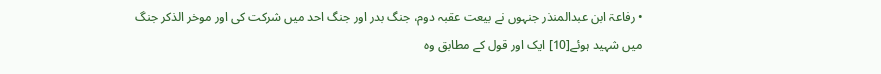• رفاعۃ ابن‌ عبدالمنذر جنہوں نے بیعت عقبہ دوم، جنگ بدر اور جنگ احد میں شرکت کی اور موخر الذکر جنگ میں شہید ہوئے[10] ایک اور قول کے مطابق وہ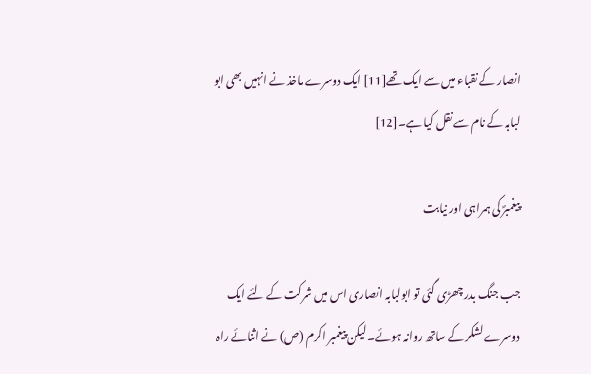انصار کے نقباء میں سے ایک تھے[11] ایک دوسرے ماخذ نے انہیں بھی ابو لبابہ کے نام سے نقل کیا ہے۔[12]

پیغمبرؐ کی ہمراہی اور نیابت

جب جنگ بدر چھڑی گئی تو ابولبابہ انصاری اس میں شرکت کے لئے ایک دوسرے لشکر کے ساتھ روانہ ہوئے۔ لیکن پیغمبر اکرم (ص) نے اثنائے راہ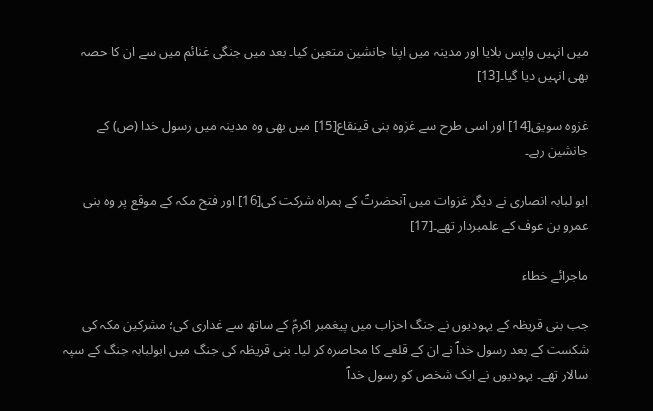میں انہیں واپس بلایا اور مدینہ میں اپنا جانشین متعین کیا۔ بعد میں جنگی غنائم میں سے ان کا حصہ بھی انہیں دیا گیا۔[13]

غزوہ سویق[14] اور اسی طرح سے غزوہ بنی قینقاع[15] میں بھی وہ مدینہ میں رسول خدا (ص) کے جانشین رہے۔

ابو لبابہ انصاری نے دیگر غزوات میں آنحضرتؐ کے ہمراہ شرکت کی[16] اور فتح مکہ کے موقع پر وہ بنی عمرو بن عوف کے علمبردار تھے۔[17]

ماجرائے خطاء

جب بنی قریظہ کے یہودیوں نے جنگ احزاب میں پیغمبر اکرمؑ کے ساتھ سے غداری کی؛ مشرکین مکہ کی شکست کے بعد رسول خداؐ نے ان کے قلعے کا محاصرہ کر لیا۔ بنی قریظہ کی جنگ میں ابولبابہ جنگ کے سپہ سالار تھے۔ یہودیوں نے ایک شخص کو رسول خداؐ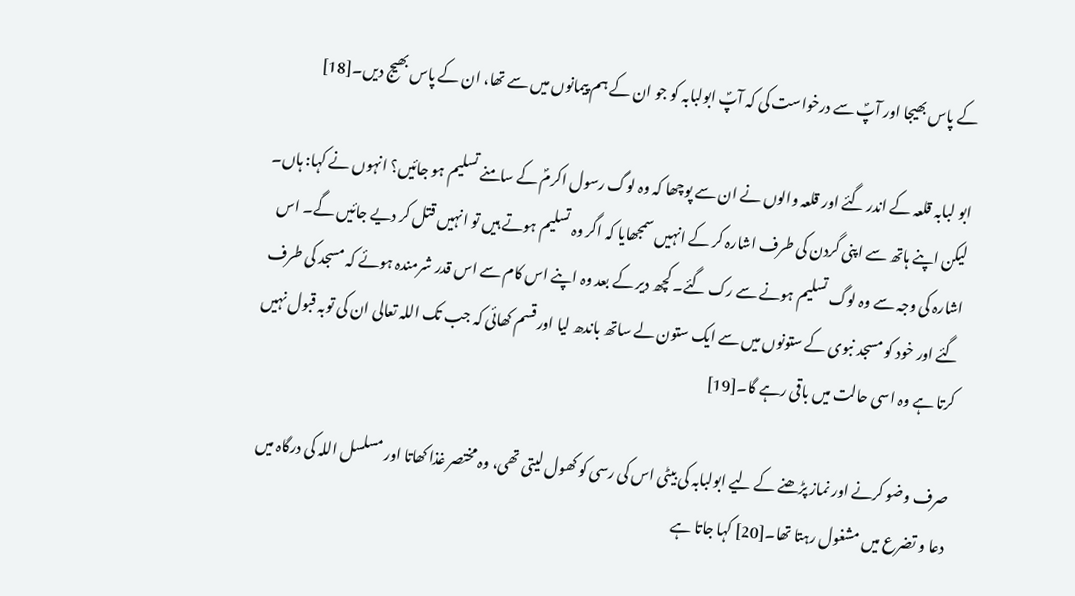کے پاس بھیجا اور آپؐ سے درخواست کی کہ آپؐ ابولبابہ کو جو ان کے ہم پیمانوں میں سے تھا، ان کے پاس بھیج دیں۔[18]

ابو لبابہ قلعہ کے اندر گئے اور قلعہ والوں نے ان سے پوچھا کہ وہ لوگ رسول اکرمؐ کے سامنے تسلیم ہو جائیں؟ انہوں نے کہا: ہاں۔ لیکن اپنے ہاتھ سے اپنی گردن کی طرف اشارہ کر کے انہیں سمجھایا کہ اگر وہ تسلیم ہوتے ہیں تو انہیں قتل کر دیے جائیں گے۔ اس اشارہ کی وجہ سے وہ لوگ تسلیم ہونے سے رک گئے۔ کچھ دیر کے بعد وہ اپنے اس کام سے اس قدر شرمندہ ہوئے کہ مسجد کی طرف گئے اور خود کو مسجد نبوی کے ستونوں میں سے ایک ستون لے ساتھ باندھ لیا اور قسم کھائی کہ جب تک اللہ تعالی ان کی توبہ قبول نہیں کرتا ہے وہ اسی حالت میں باقی رہے گا۔[19]

صرف وضو کرنے اور نماز پڑھنے کے لیے ابولبابہ کی بیٹی اس کی رسی کو کھول لیتی تھی، وہ مختصر غذا کھاتا اور مسلسل اللہ کی درگاہ میں دعا و تضرع میں مشغول رہتا تھا۔[20] کہا جاتا ہے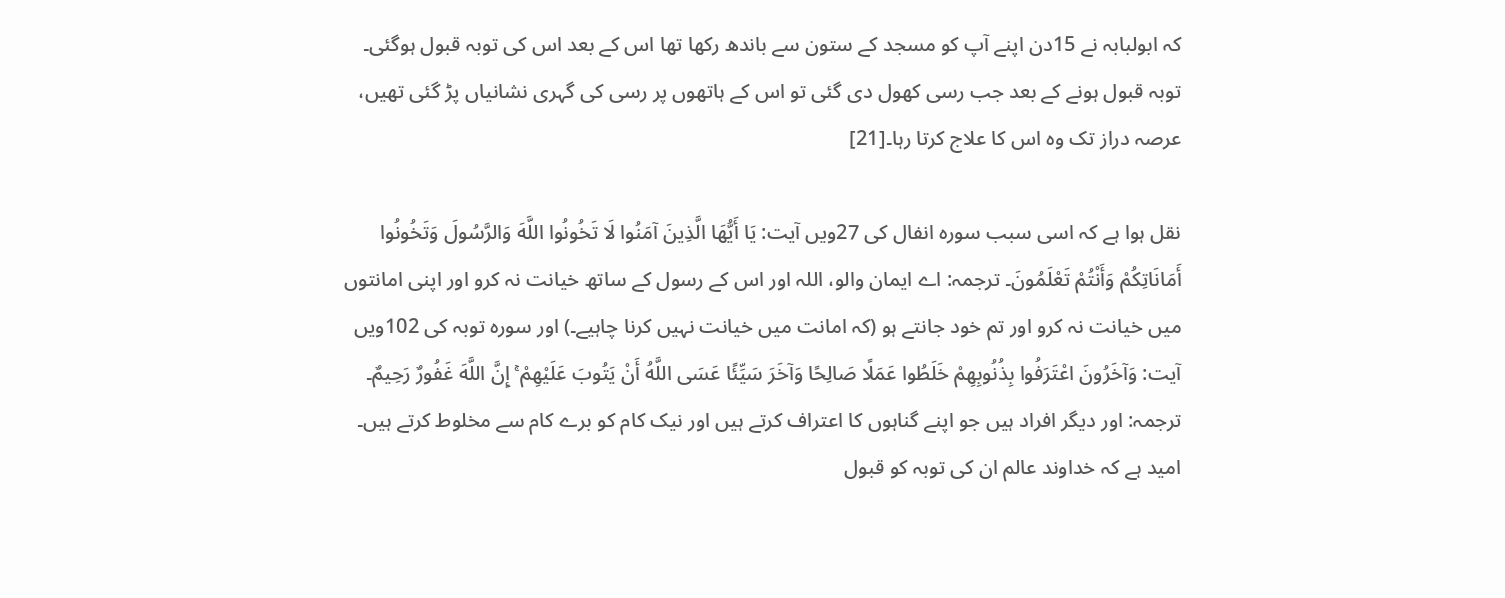کہ ابولبابہ نے 15دن اپنے آپ کو مسجد کے ستون سے باندھ رکھا تھا اس کے بعد اس کی توبہ قبول ہوگئی۔ توبہ قبول ہونے کے بعد جب رسی کھول دی گئی تو اس کے ہاتھوں پر رسی کی گہری نشانیاں پڑ گئی تھیں، عرصہ دراز تک وہ اس کا علاج کرتا رہا۔[21]

نقل ہوا ہے کہ اسی سبب سورہ انفال کی 27ویں آیت: يَا أَيُّهَا الَّذِينَ آمَنُوا لَا تَخُونُوا اللَّهَ وَالرَّسُولَ وَتَخُونُوا أَمَانَاتِكُمْ وَأَنْتُمْ تَعْلَمُونَ۔ ترجمہ: اے ایمان والو، اللہ اور اس کے رسول کے ساتھ خیانت نہ کرو اور اپنی امانتوں میں خیانت نہ کرو اور تم خود جانتے ہو (کہ امانت میں خیانت نہیں کرنا چاہیے۔) اور سورہ توبہ کی 102ویں آیت: وَآخَرُونَ اعْتَرَفُوا بِذُنُوبِهِمْ خَلَطُوا عَمَلًا صَالِحًا وَآخَرَ سَيِّئًا عَسَى اللَّهُ أَنْ يَتُوبَ عَلَيْهِمْ ۚ إِنَّ اللَّهَ غَفُورٌ رَحِيمٌ۔ ترجمہ: اور دیگر افراد ہیں جو اپنے گناہوں کا اعتراف کرتے ہیں اور نیک کام کو برے کام سے مخلوط کرتے ہیں۔ امید ہے کہ خداوند عالم ان کی توبہ کو قبول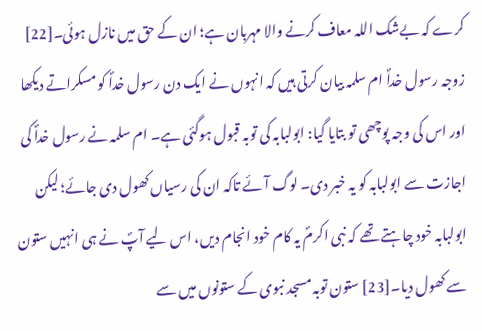کرے کہ بےشک اللہ معاف کرنے والا مہربان ہے؛ ان کے حق میں نازل ہوئی۔[22] زوجہ رسول خداؐ ام سلمہ بیان کرتی ہیں کہ انہوں نے ایک دن رسول خداؐ کو مسکراتے دیکھا اور اس کی وجہ پوچھی تو بتایا گیا: ابولبابہ کی توبہ قبول ہوگئی ہے۔ ام سلمہ نے رسول خداؐ کی اجازت سے ابولبابہ کو یہ خبر دی۔ لوگ آئے تاکہ ان کی رسیاں کھول دی جائے؛ لیکن ابولبابہ خود چاہتے تھے کہ نبی اکرمؐ یہ کام خود انجام دیں، اس لیے آپؐ نے ہی انہیں ستون سے کھول دیا۔[23] ستون توبہ مسجد نبوی کے ستونوں میں سے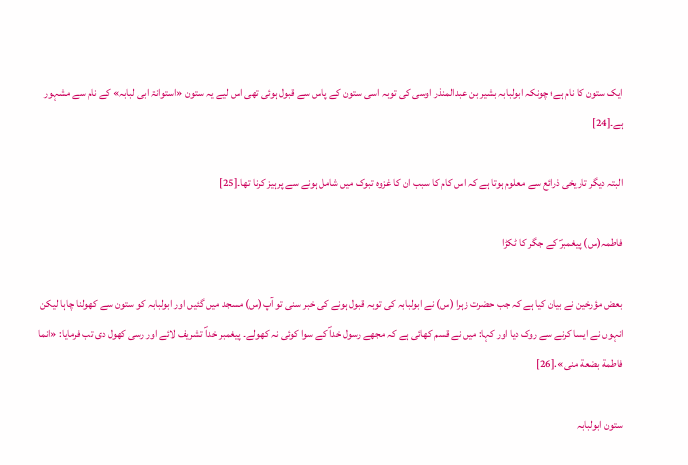ایک ستون کا نام ہے؛ چونکہ ابولبابہ بشیر بن عبدالمنذر اوسی کی توبہ اسی ستون کے پاس سے قبول ہوئی تھی اس لیے یہ ستون «استوانۃ ابی لبابہ» کے نام سے مشہور ہے۔[24]

البتہ دیگر تاریخی ذرائع سے معلوم ہوتا ہے کہ اس کام کا سبب ان کا غزوہ تبوک میں شامل ہونے سے پرہیز کرنا تھا۔[25]

فاطمہ(س) پیغمبرؐ کے جگر کا ٹکڑا

بعض مؤرخین نے بیان کیا ہے کہ جب حضرت زہرا (س) نے ابولبابہ کی توبہ قبول ہونے کی خبر سنی تو آپ(س) مسجد میں گئیں اور ابولبابہ کو ستون سے کھولنا چاہا لیکن انہوں نے ایسا کرنے سے روک دیا اور کہا: میں نے قسم کھائی ہے کہ مجھے رسول خداؐ کے سوا کوئی نہ کھولے۔ پیغمبر خداؐ تشریف لائے اور رسی کھول دی تب فرمایا: «انما فاطمة بضعة منی».[26]

ستون ابولبابہ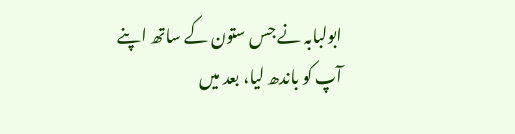ابولبابہ نے جس ستون کے ساتھ اپنے آپ کو باندھ لیا، بعد میں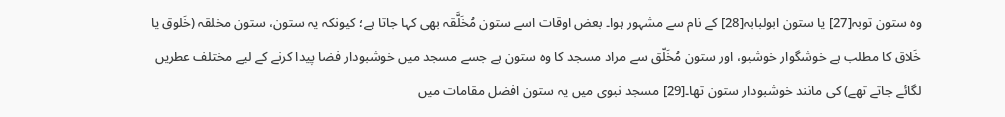وہ ستون توبہ[27] یا ستون ابولبابہ[28] کے نام سے مشہور ہوا۔ بعض اوقات اسے ستون مُخَلَّقہ بھی کہا جاتا ہے؛ کیونکہ یہ ستون، ستون مخلقہ (خَلوق یا خَلاق کا مطلب ہے خوشگوار خوشبو، اور ستون مُخَلّق سے مراد مسجد کا وہ ستون ہے جسے مسجد میں خوشبودار فضا پیدا کرنے کے لیے مختلف عطریں لگائے جاتے تھے) کی مانند خوشبودار ستون تھا۔[29] مسجد نبوی میں یہ ستون افضل مقامات میں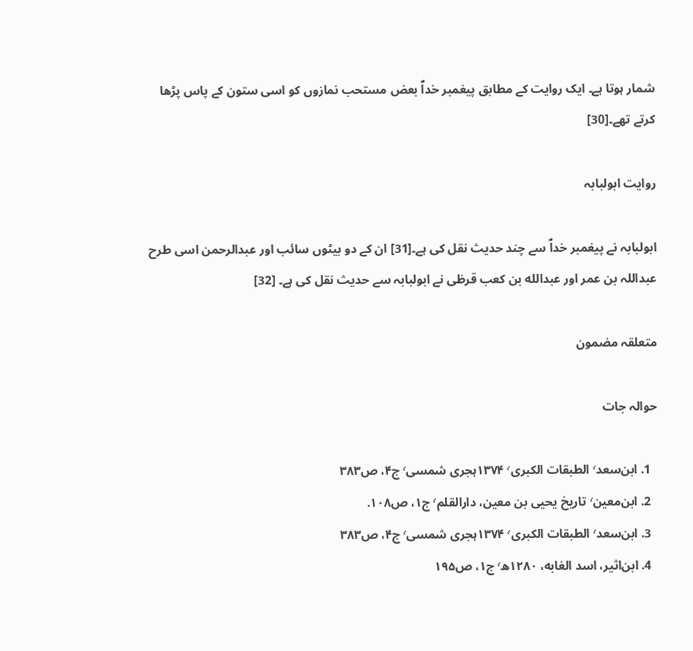شمار ہوتا ہے۔ ایک روایت کے مطابق پیغمبر خداؐ بعض مستحب نمازوں کو اسی ستون کے پاس پڑھا کرتے تھے۔[30]

روایت ابولبابہ

ابولبابہ نے پیغمبر خداؐ سے چند حدیث نقل کی ہے۔[31] ان کے دو بیٹوں سائب اور عبدالرحمن اسی طرح عبداللہ بن عمر اور عبدالله بن کعب قرظی نے ابولبابہ سے حدیث نقل کی ہے۔ [32]

متعلقہ مضمون

حوالہ جات

  1. ابن‌سعد٬ الطبقات الکبری٬ ۱۳۷۴ہجری شمسی٬ ج۴، ص۳۸۳
  2. ابن‌معین٬ تاریخ یحیی بن معین، دارالقلم٬‌ ج۱، ص۱۰۸.
  3. ابن‌سعد٬ الطبقات الکبری٬ ۱۳۷۴ہجری شمسی٬ ج۴، ص۳۸۳
  4. ابن‌اثیر، اسد الغابه، ۱۲۸۰ھ٬ ج۱، ص۱۹۵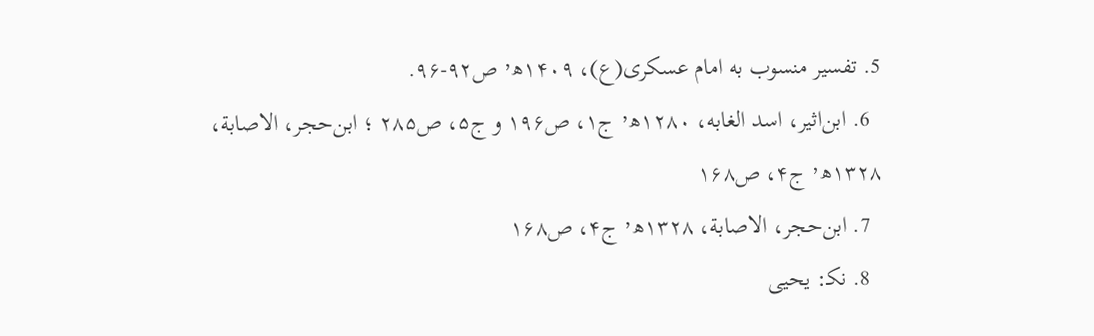5. تفسیر منسوب به امام عسکری(ع)، ۱۴۰۹ھ٬ ص۹۲-۹۶.
  6. ابن‌اثیر، اسد الغابه، ۱۲۸۰ھ٬ ج۱، ص۱۹۶ و ج۵، ص۲۸۵ ؛ ابن‌حجر، الاصابة، ۱۳۲۸ھ٬ ج۴، ص۱۶۸
  7. ابن‌حجر، الاصابة، ۱۳۲۸ھ٬ ج۴، ص۱۶۸
  8. نک‍: یحیی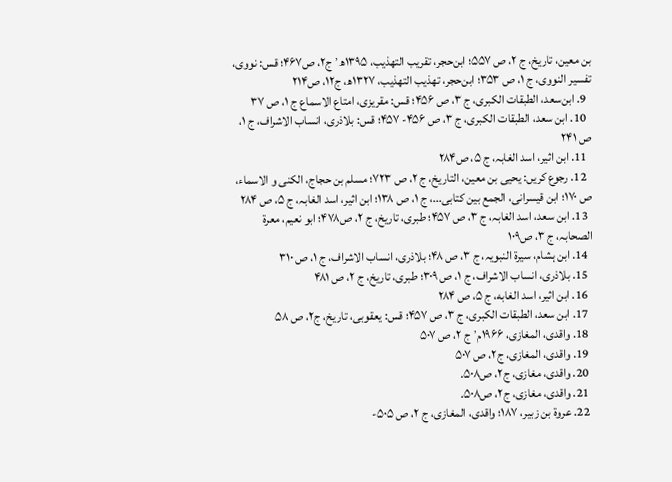بن معین، تاریخ، ج ۲، ص ۵۵۷؛ ابن‌حجر، تقریب التهذیب، ۱۳۹۵ھ٬ ج۲، ص۴۶۷؛ قس: نووی، تفسیر النووی، ج ۱، ص ۳۵۳؛ ابن‌حجر، تهذیب التهذیب، ۱۳۲۷ھ، ج۱۲، ص۲۱۴
  9. ابن‌سعد، الطبقات الکبری، ج ۳، ص ۴۵۶؛ قس: مقریزی، امتاع الاسماع ج ۱، ص ۳۷
  10. ابن سعد، الطبقات الکبری، ج ۳، ص ۴۵۶- ۴۵۷؛ قس: بلاذری، انساب الاشراف، ج ۱، ص ۲۴۱
  11. ابن اثیر، اسد الغابہ، ج ۵، ص۲۸۴
  12. رجوع کریں: یحیی بن معین، التاریخ، ج ۲، ص ۷۲۳؛ مسلم بن حجاج، الکنی و الاسماء، ص ۱۷۰؛ ابن قیسرانی، الجمع بین کتابی...، ج ۱، ص ۱۳۸؛ ابن اثیر، اسد الغابہ، ج ۵، ص ۲۸۴
  13. ابن سعد، اسد الغابہ، ج ۳، ص ۴۵۷؛ طبری، تاریخ، ج ۲، ص۴۷۸؛ ابو نعیم، معرة الصحابہ، ج ۳، ص۱۰۹
  14. ابن ہشام، سیرة النبویہ، ج ۳، ص ۴۸؛ بلاذری، انساب الاشراف، ج ۱، ص ۳۱۰
  15. بلاذری، انساب الاشراف، ج ۱، ص ۳۰۹؛ طبری، تاریخ، ج ۲، ص ۴۸۱
  16. ابن اثیر، اسد الغابه، ج ۵، ص ۲۸۴
  17. ابن سعد، الطبقات الکبری، ج ۳، ص ۴۵۷؛ قس: یعقوبی، تاریخ، ج۲، ص ۵۸
  18. واقدی، المغازی، ۱۹۶۶م٬ ج ۲، ص ۵۰۷
  19. واقدی، المغازی، ج۲، ص ۵۰۷
  20. واقدی، مغازی، ج۲، ص۵۰۸.
  21. واقدی، مغازی، ج۲، ص۵۰۸.
  22. عروة بن زبیر، ۱۸۷؛ واقدی، المغازی، ج ۲، ص ۵۰۵-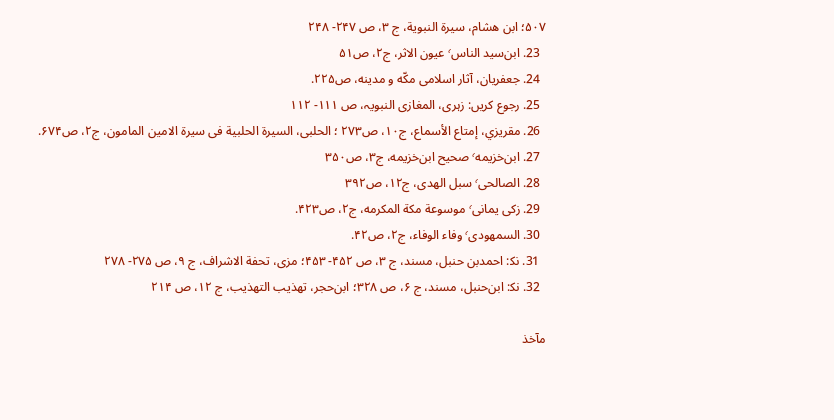۵۰۷؛ ابن هشام، سیرة النبویة، ج ۳، ص ۲۴۷- ۲۴۸
  23. ابن‌سید الناس٬ عیون الاثر، ج۲، ص۵۱
  24. جعفریان، آثار اسلامی مکّه و مدينه، ص۲۲۵.
  25. رجوع کریں: زہری، المغازی النبویہ، ص ۱۱۱- ۱۱۲
  26. مقريزي، إمتاع الأسماع، ج۱۰، ص۲۷۳ ؛ الحلبی، السیرة الحلبیة فی سیرة الامین المامون، ج۲، ص۶۷۴.
  27. ابن‌خزیمه٬ صحیح ابن‌خزیمه، ج۳، ص۳۵۰
  28. الصالحی٬ سبل الهدی، ج۱۲، ص۳۹۲
  29. زکی یمانی٬ موسوعة مکة المکرمه، ج۲، ص۴۲۳.
  30. السمهودی٬‌ وفاء الوفاء، ج۲، ص۴۲.
  31. نک‍: احمدبن حنبل، مسند، ج ۳، ص ۴۵۲- ۴۵۳؛ مزی، تحفة الاشراف، ج ۹، ص ۲۷۵- ۲۷۸
  32. نک‍: ابن‌حنبل، مسند، ج ۶، ص ۳۲۸؛ ابن‌حجر، تهذیب التهذیب، ج ۱۲، ص ۲۱۴

مآخذ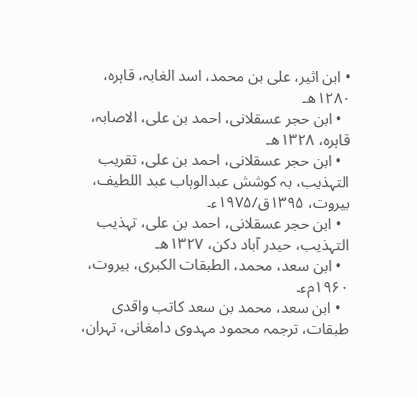• ابن اثیر، علی بن محمد، اسد الغابہ، قاہره، ۱۲۸۰ھ۔
  • ابن حجر عسقلانی، احمد بن علی، الاصابہ، قاہره، ۱۳۲۸ھ۔
  • ابن حجر عسقلانی، احمد بن علی، تقریب التہذیب، بہ کوشش عبدالوہاب عبد اللطیف، بیروت، ۱۳۹۵ق/۱۹۷۵ء۔
  • ابن حجر عسقلانی، احمد بن علی، تہذیب التہذیب، حیدر آباد دکن، ۱۳۲۷ھ۔
  • ابن سعد، محمد، الطبقات الکبری، بیروت، ۱۹۶۰مء۔
  • ابن سعد، محمد بن سعد کاتب واقدی طبقات، ترجمہ محمود مہدوى دامغانى، تہران،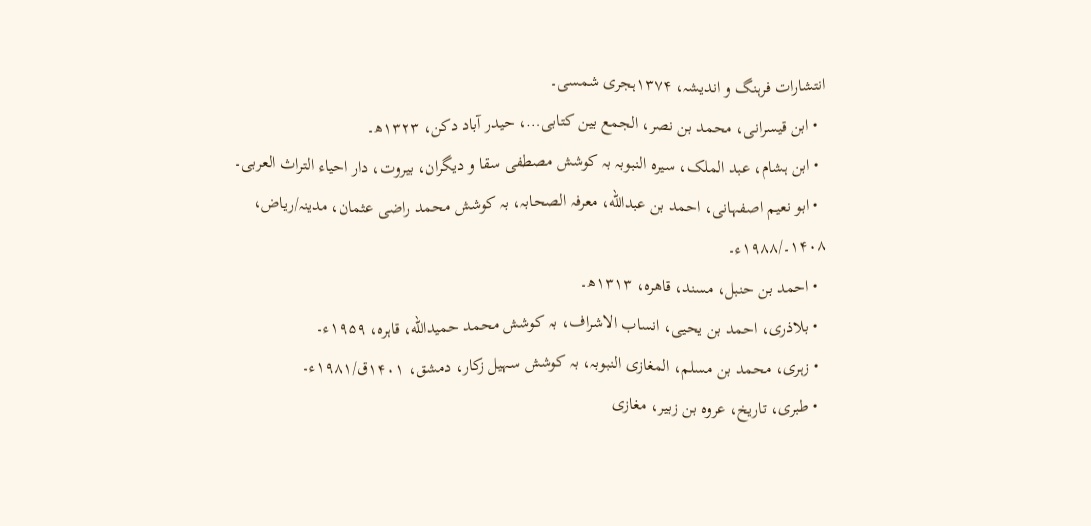انتشارات فرہنگ و انديشہ، ۱۳۷۴ہجری شمسی۔
  • ابن قیسرانی، محمد بن نصر، الجمع بین کتابی…، حیدر آباد دکن، ۱۳۲۳ھ۔
  • ابن ہشام، عبد الملک، سیره النبوبہ بہ کوشش مصطفی سقا و دیگران، بیروت، دار احیاء التراث العربی۔
  • ابو نعیم اصفہانی، احمد بن عبدالله، معرفہ الصحابہ، بہ کوشش محمد راضی عثمان، مدینہ/ریاض، ۱۴۰۸۔/۱۹۸۸ء۔
  • احمد بن حنبل، مسند، قاهره، ۱۳۱۳ھ۔
  • بلاذری، احمد بن یحیی، انساب الاشراف، بہ کوشش محمد حمیدالله، قاہره، ۱۹۵۹ء۔
  • زہری، محمد بن مسلم، المغازی النبوبہ، بہ کوشش سہیل زکار، دمشق، ۱۴۰۱ق/۱۹۸۱ء۔
  • طبری، تاریخ، عروه بن زبیر، مغازی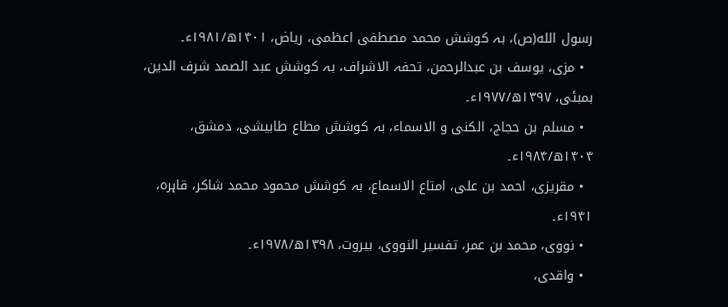رسول الله(ص)، بہ کوشش محمد مصطفی اعظمی، ریاض، ۱۴۰۱ھ/۱۹۸۱ء۔
  • مزی، یوسف بن عبدالرحمن، تحفہ الاشراف، بہ کوشش عبد الصمد شرف الدین، بمبئی، ۱۳۹۷ھ/۱۹۷۷ء۔
  • مسلم بن حجاج، الکنی و الاسماء، بہ کوشش مطاع طابیشی، دمشق، ۱۴۰۴ھ/۱۹۸۴ء۔
  • مقریزی، احمد بن علی، امتاع الاسماع، بہ کوشش محمود محمد شاکر، قاہره، ۱۹۴۱ء۔
  • نووی، محمد بن عمر، تفسیر النووی، بیروت، ۱۳۹۸ھ/۱۹۷۸ء۔
  • واقدی،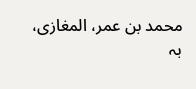محمد بن عمر، المغازی، بہ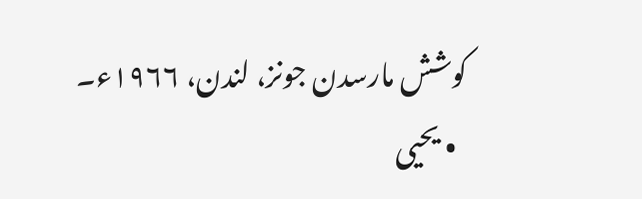کوشش مارسدن جونز، لندن، ۱۹۶۶ء۔
  • یحیی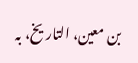بن معین، التاریخ، بہ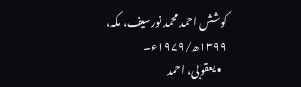کوشش احمد محمد نورسیف، مکہ، ۱۳۹۹ھ/۱۹۷۹ء۔
  • یعقوبی، احمد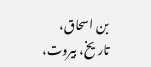بن اسحاق، تاریخ، بیروت،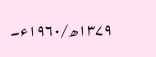۱۳۷۹ھ/۱۹۶۰ء۔